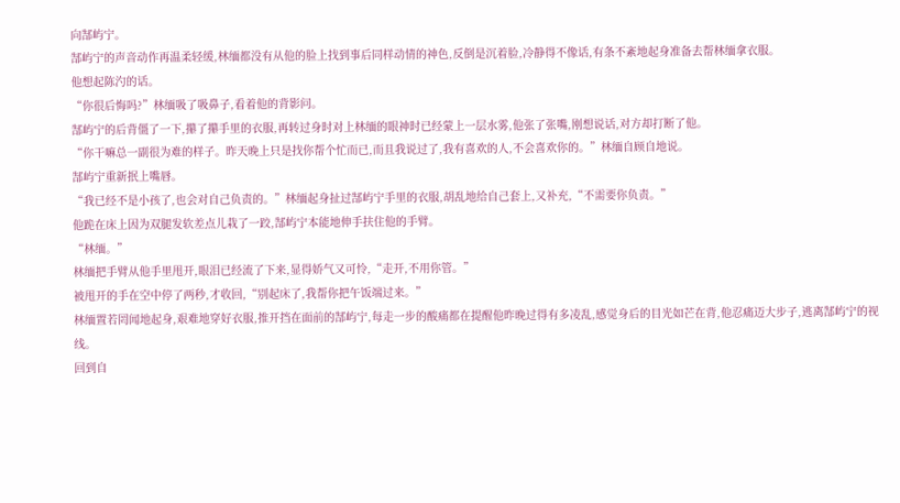向郜屿宁。
郜屿宁的声音动作再温柔轻缓,林缅都没有从他的脸上找到事后同样动情的神色,反倒是沉着脸,冷静得不像话,有条不紊地起身准备去帮林缅拿衣服。
他想起陈汋的话。
“你很后悔吗?”林缅吸了吸鼻子,看着他的背影问。
郜屿宁的后背僵了一下,攥了攥手里的衣服,再转过身时对上林缅的眼神时已经蒙上一层水雾,他张了张嘴,刚想说话,对方却打断了他。
“你干嘛总一副很为难的样子。昨天晚上只是找你帮个忙而已,而且我说过了,我有喜欢的人,不会喜欢你的。”林缅自顾自地说。
郜屿宁重新抿上嘴唇。
“我已经不是小孩了,也会对自己负责的。”林缅起身扯过郜屿宁手里的衣服,胡乱地给自己套上,又补充,“不需要你负责。”
他跪在床上因为双腿发软差点儿栽了一跤,郜屿宁本能地伸手扶住他的手臂。
“林缅。”
林缅把手臂从他手里甩开,眼泪已经流了下来,显得娇气又可怜,“走开,不用你管。”
被甩开的手在空中停了两秒,才收回,“别起床了,我帮你把午饭端过来。”
林缅置若罔闻地起身,艰难地穿好衣服,推开挡在面前的郜屿宁,每走一步的酸痛都在提醒他昨晚过得有多凌乱,感觉身后的目光如芒在背,他忍痛迈大步子,逃离郜屿宁的视线。
回到自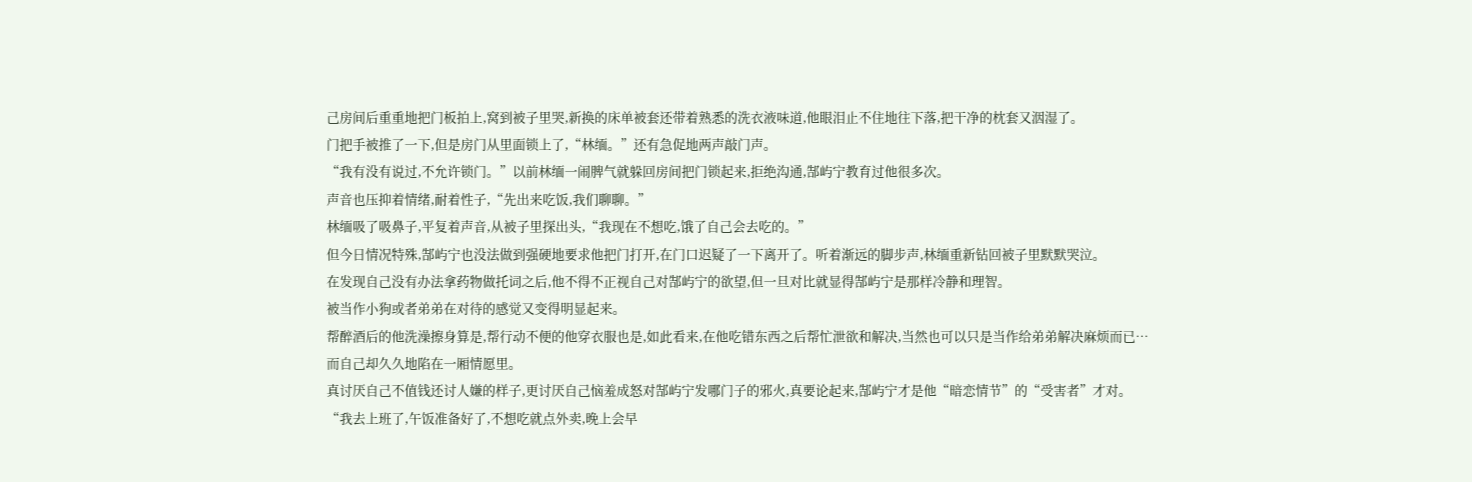己房间后重重地把门板拍上,窝到被子里哭,新换的床单被套还带着熟悉的洗衣液味道,他眼泪止不住地往下落,把干净的枕套又洇湿了。
门把手被推了一下,但是房门从里面锁上了,“林缅。”还有急促地两声敲门声。
“我有没有说过,不允许锁门。”以前林缅一闹脾气就躲回房间把门锁起来,拒绝沟通,郜屿宁教育过他很多次。
声音也压抑着情绪,耐着性子,“先出来吃饭,我们聊聊。”
林缅吸了吸鼻子,平复着声音,从被子里探出头,“我现在不想吃,饿了自己会去吃的。”
但今日情况特殊,郜屿宁也没法做到强硬地要求他把门打开,在门口迟疑了一下离开了。听着渐远的脚步声,林缅重新钻回被子里默默哭泣。
在发现自己没有办法拿药物做托词之后,他不得不正视自己对郜屿宁的欲望,但一旦对比就显得郜屿宁是那样冷静和理智。
被当作小狗或者弟弟在对待的感觉又变得明显起来。
帮醉酒后的他洗澡擦身算是,帮行动不便的他穿衣服也是,如此看来,在他吃错东西之后帮忙泄欲和解决,当然也可以只是当作给弟弟解决麻烦而已…
而自己却久久地陷在一厢情愿里。
真讨厌自己不值钱还讨人嫌的样子,更讨厌自己恼羞成怒对郜屿宁发哪门子的邪火,真要论起来,郜屿宁才是他“暗恋情节”的“受害者”才对。
“我去上班了,午饭准备好了,不想吃就点外卖,晚上会早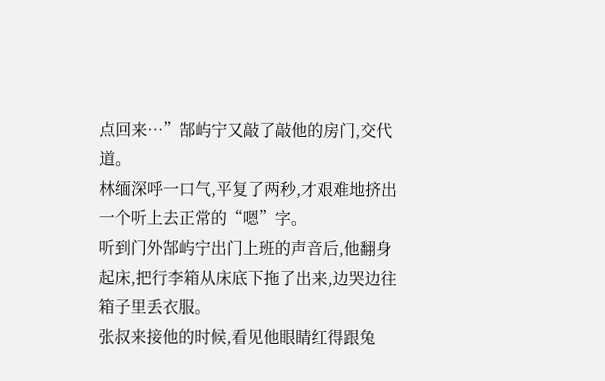点回来…”郜屿宁又敲了敲他的房门,交代道。
林缅深呼一口气,平复了两秒,才艰难地挤出一个听上去正常的“嗯”字。
听到门外郜屿宁出门上班的声音后,他翻身起床,把行李箱从床底下拖了出来,边哭边往箱子里丢衣服。
张叔来接他的时候,看见他眼睛红得跟兔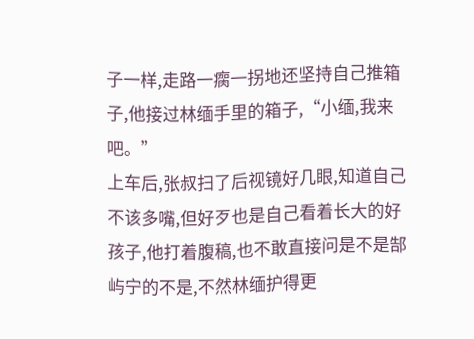子一样,走路一瘸一拐地还坚持自己推箱子,他接过林缅手里的箱子,“小缅,我来吧。”
上车后,张叔扫了后视镜好几眼,知道自己不该多嘴,但好歹也是自己看着长大的好孩子,他打着腹稿,也不敢直接问是不是郜屿宁的不是,不然林缅护得更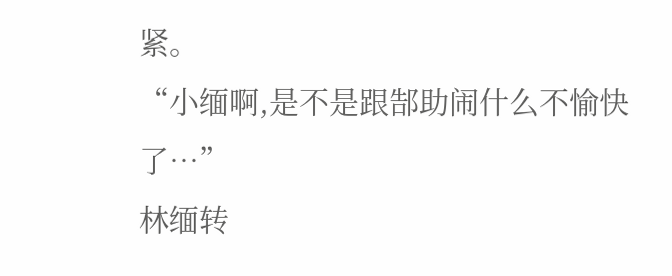紧。
“小缅啊,是不是跟郜助闹什么不愉快了…”
林缅转